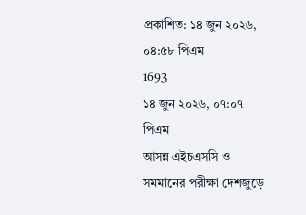প্রকাশিত: ১৪ জুন ২০২৬, ০৪:৫৮ পিএম
1693
১৪ জুন ২০২৬, ০৭:০৭ পিএম
আসন্ন এইচএসসি ও সমমানের পরীক্ষা দেশজুড়ে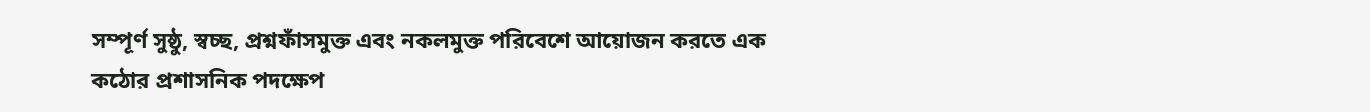সম্পূর্ণ সুষ্ঠু, স্বচ্ছ, প্রশ্নফাঁসমুক্ত এবং নকলমুক্ত পরিবেশে আয়োজন করতে এক কঠোর প্রশাসনিক পদক্ষেপ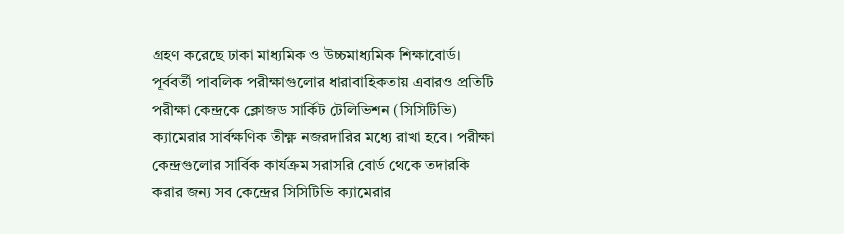গ্রহণ করেছে ঢাকা মাধ্যমিক ও উচ্চমাধ্যমিক শিক্ষাবোর্ড। পূর্ববর্তী পাবলিক পরীক্ষাগুলোর ধারাবাহিকতায় এবারও প্রতিটি পরীক্ষা কেন্দ্রকে ক্লোজড সার্কিট টেলিভিশন (সিসিটিভি) ক্যামেরার সার্বক্ষণিক তীক্ষ্ণ নজরদারির মধ্যে রাখা হবে। পরীক্ষা কেন্দ্রগুলোর সার্বিক কার্যক্রম সরাসরি বোর্ড থেকে তদারকি করার জন্য সব কেন্দ্রের সিসিটিভি ক্যামেরার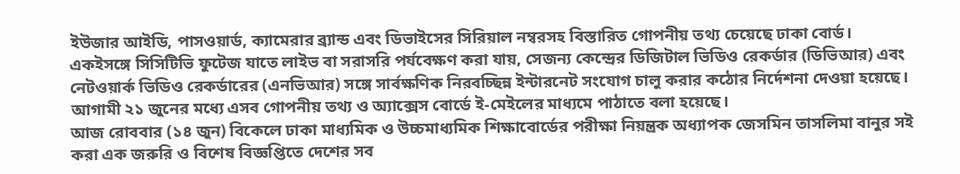ইউজার আইডি, পাসওয়ার্ড, ক্যামেরার ব্র্যান্ড এবং ডিভাইসের সিরিয়াল নম্বরসহ বিস্তারিত গোপনীয় তথ্য চেয়েছে ঢাকা বোর্ড।
একইসঙ্গে সিসিটিভি ফুটেজ যাতে লাইভ বা সরাসরি পর্যবেক্ষণ করা যায়, সেজন্য কেন্দ্রের ডিজিটাল ভিডিও রেকর্ডার (ডিভিআর) এবং নেটওয়ার্ক ভিডিও রেকর্ডারের (এনভিআর) সঙ্গে সার্বক্ষণিক নিরবচ্ছিন্ন ইন্টারনেট সংযোগ চালু করার কঠোর নির্দেশনা দেওয়া হয়েছে। আগামী ২১ জুনের মধ্যে এসব গোপনীয় তথ্য ও অ্যাক্সেস বোর্ডে ই-মেইলের মাধ্যমে পাঠাতে বলা হয়েছে।
আজ রোববার (১৪ জুন) বিকেলে ঢাকা মাধ্যমিক ও উচ্চমাধ্যমিক শিক্ষাবোর্ডের পরীক্ষা নিয়ন্ত্রক অধ্যাপক জেসমিন তাসলিমা বানুর সই করা এক জরুরি ও বিশেষ বিজ্ঞপ্তিতে দেশের সব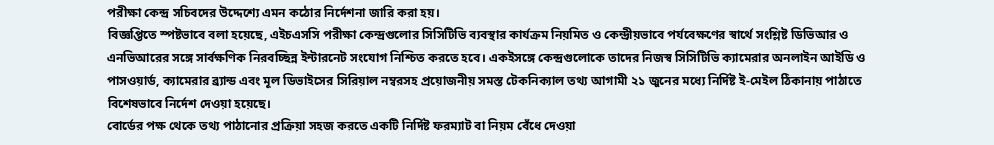পরীক্ষা কেন্দ্র সচিবদের উদ্দেশ্যে এমন কঠোর নির্দেশনা জারি করা হয়।
বিজ্ঞপ্তিতে স্পষ্টভাবে বলা হয়েছে, এইচএসসি পরীক্ষা কেন্দ্রগুলোর সিসিটিভি ব্যবস্থার কার্যক্রম নিয়মিত ও কেন্দ্রীয়ভাবে পর্যবেক্ষণের স্বার্থে সংশ্লিষ্ট ডিভিআর ও এনভিআরের সঙ্গে সার্বক্ষণিক নিরবচ্ছিন্ন ইন্টারনেট সংযোগ নিশ্চিত করতে হবে। একইসঙ্গে কেন্দ্রগুলোকে তাদের নিজস্ব সিসিটিভি ক্যামেরার অনলাইন আইডি ও পাসওয়ার্ড, ক্যামেরার ব্র্যান্ড এবং মূল ডিভাইসের সিরিয়াল নম্বরসহ প্রয়োজনীয় সমস্ত টেকনিক্যাল তথ্য আগামী ২১ জুনের মধ্যে নির্দিষ্ট ই-মেইল ঠিকানায় পাঠাতে বিশেষভাবে নির্দেশ দেওয়া হয়েছে।
বোর্ডের পক্ষ থেকে তথ্য পাঠানোর প্রক্রিয়া সহজ করতে একটি নির্দিষ্ট ফরম্যাট বা নিয়ম বেঁধে দেওয়া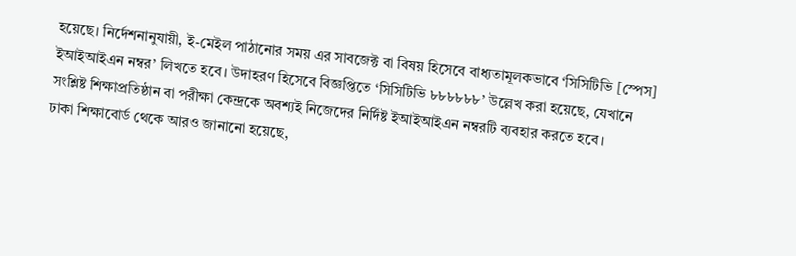হয়েছে। নির্দেশনানুযায়ী, ই-মেইল পাঠানোর সময় এর সাবজেক্ট বা বিষয় হিসেবে বাধ্যতামূলকভাবে ‘সিসিটিভি [স্পেস] ইআইআইএন নম্বর’ লিখতে হবে। উদাহরণ হিসেবে বিজ্ঞপ্তিতে ‘সিসিটিভি ৮৮৮৮৮৮’ উল্লেখ করা হয়েছে, যেখানে সংশ্লিষ্ট শিক্ষাপ্রতিষ্ঠান বা পরীক্ষা কেন্দ্রকে অবশ্যই নিজেদের নির্দিষ্ট ইআইআইএন নম্বরটি ব্যবহার করতে হবে।
ঢাকা শিক্ষাবোর্ড থেকে আরও জানানো হয়েছে,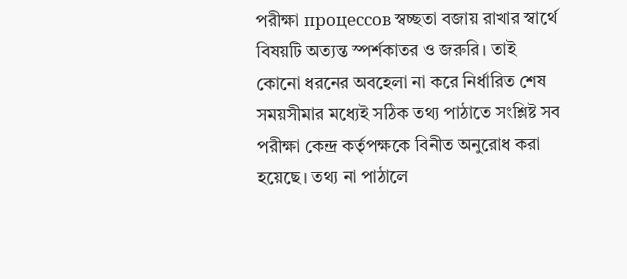পরীক্ষা процессов স্বচ্ছতা বজায় রাখার স্বার্থে বিষয়টি অত্যন্ত স্পর্শকাতর ও জরুরি। তাই কোনো ধরনের অবহেলা না করে নির্ধারিত শেষ সময়সীমার মধ্যেই সঠিক তথ্য পাঠাতে সংশ্লিষ্ট সব পরীক্ষা কেন্দ্র কর্তৃপক্ষকে বিনীত অনুরোধ করা হয়েছে। তথ্য না পাঠালে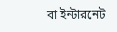বা ইন্টারনেট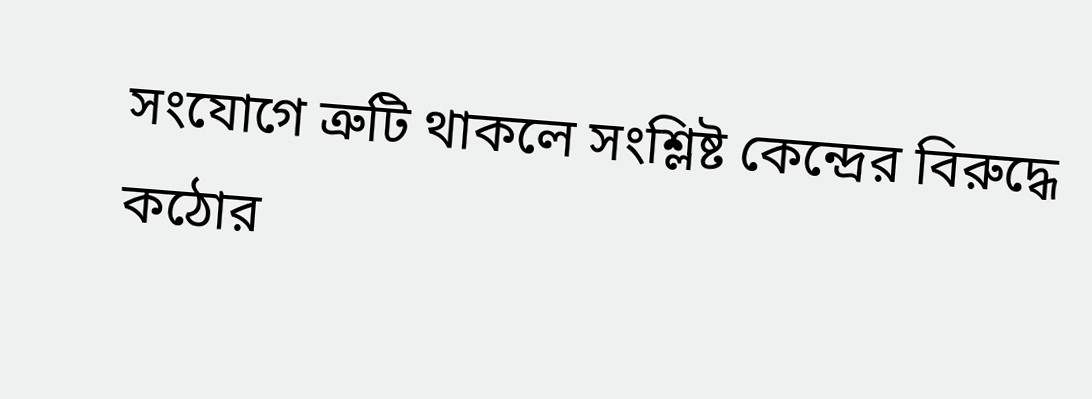সংযোগে ত্রুটি থাকলে সংশ্লিষ্ট কেন্দ্রের বিরুদ্ধে কঠোর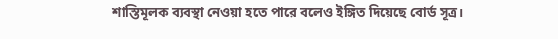শাস্তিমূলক ব্যবস্থা নেওয়া হতে পারে বলেও ইঙ্গিত দিয়েছে বোর্ড সূত্র।